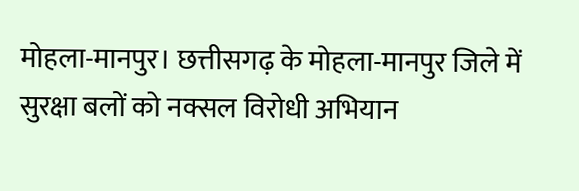मोहला-मानपुर। छत्तीसगढ़ के मोहला-मानपुर जिले में सुरक्षा बलों को नक्सल विरोधी अभियान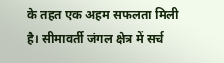के तहत एक अहम सफलता मिली है। सीमावर्ती जंगल क्षेत्र में सर्च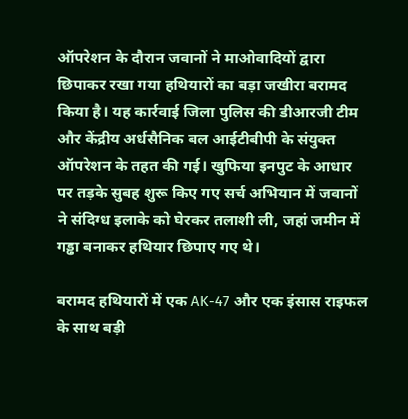ऑपरेशन के दौरान जवानों ने माओवादियों द्वारा छिपाकर रखा गया हथियारों का बड़ा जखीरा बरामद किया है। यह कार्रवाई जिला पुलिस की डीआरजी टीम और केंद्रीय अर्धसैनिक बल आईटीबीपी के संयुक्त ऑपरेशन के तहत की गई। खुफिया इनपुट के आधार पर तड़के सुबह शुरू किए गए सर्च अभियान में जवानों ने संदिग्ध इलाके को घेरकर तलाशी ली, जहां जमीन में गड्ढा बनाकर हथियार छिपाए गए थे।

बरामद हथियारों में एक AK-47 और एक इंसास राइफल के साथ बड़ी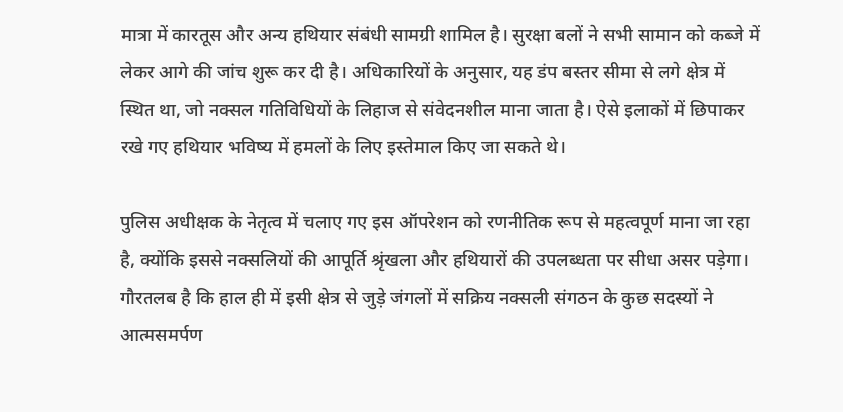मात्रा में कारतूस और अन्य हथियार संबंधी सामग्री शामिल है। सुरक्षा बलों ने सभी सामान को कब्जे में लेकर आगे की जांच शुरू कर दी है। अधिकारियों के अनुसार, यह डंप बस्तर सीमा से लगे क्षेत्र में स्थित था, जो नक्सल गतिविधियों के लिहाज से संवेदनशील माना जाता है। ऐसे इलाकों में छिपाकर रखे गए हथियार भविष्य में हमलों के लिए इस्तेमाल किए जा सकते थे।

पुलिस अधीक्षक के नेतृत्व में चलाए गए इस ऑपरेशन को रणनीतिक रूप से महत्वपूर्ण माना जा रहा है, क्योंकि इससे नक्सलियों की आपूर्ति श्रृंखला और हथियारों की उपलब्धता पर सीधा असर पड़ेगा। गौरतलब है कि हाल ही में इसी क्षेत्र से जुड़े जंगलों में सक्रिय नक्सली संगठन के कुछ सदस्यों ने आत्मसमर्पण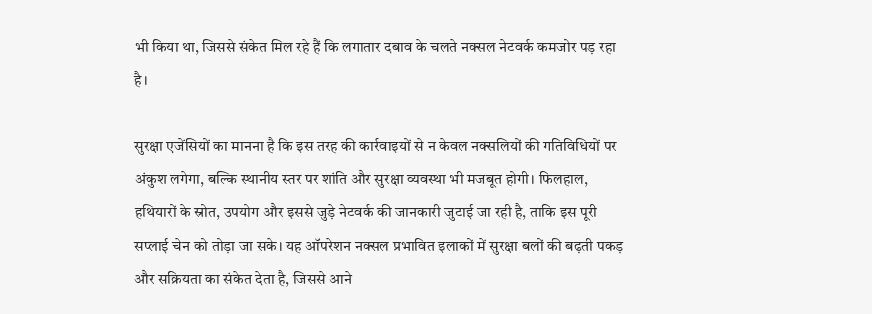भी किया था, जिससे संकेत मिल रहे हैं कि लगातार दबाव के चलते नक्सल नेटवर्क कमजोर पड़ रहा है।

सुरक्षा एजेंसियों का मानना है कि इस तरह की कार्रवाइयों से न केवल नक्सलियों की गतिविधियों पर अंकुश लगेगा, बल्कि स्थानीय स्तर पर शांति और सुरक्षा व्यवस्था भी मजबूत होगी। फिलहाल, हथियारों के स्रोत, उपयोग और इससे जुड़े नेटवर्क की जानकारी जुटाई जा रही है, ताकि इस पूरी सप्लाई चेन को तोड़ा जा सके। यह ऑपरेशन नक्सल प्रभावित इलाकों में सुरक्षा बलों की बढ़ती पकड़ और सक्रियता का संकेत देता है, जिससे आने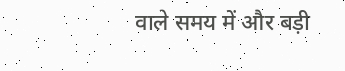वाले समय में और बड़ी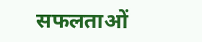सफलताओं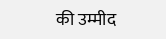की उम्मीद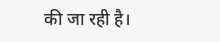की जा रही है।